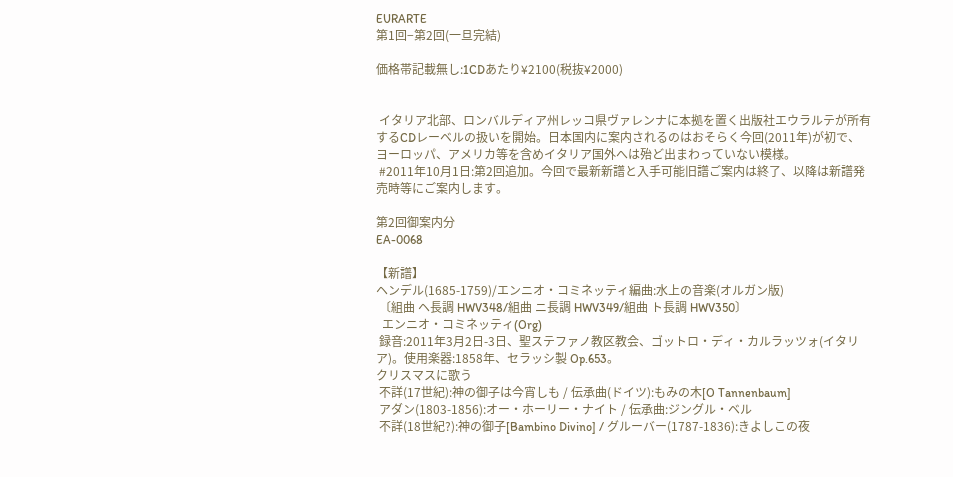EURARTE
第1回−第2回(一旦完結)

価格帯記載無し:1CDあたり¥2100(税抜¥2000)


 イタリア北部、ロンバルディア州レッコ県ヴァレンナに本拠を置く出版社エウラルテが所有するCDレーベルの扱いを開始。日本国内に案内されるのはおそらく今回(2011年)が初で、ヨーロッパ、アメリカ等を含めイタリア国外へは殆ど出まわっていない模様。
 #2011年10月1日:第2回追加。今回で最新新譜と入手可能旧譜ご案内は終了、以降は新譜発売時等にご案内します。

第2回御案内分
EA-0068

【新譜】
ヘンデル(1685-1759)/エンニオ・コミネッティ編曲:水上の音楽(オルガン版)
 〔組曲 ヘ長調 HWV348/組曲 ニ長調 HWV349/組曲 ト長調 HWV350〕
  エンニオ・コミネッティ(Org)
 録音:2011年3月2日-3日、聖ステファノ教区教会、ゴットロ・ディ・カルラッツォ(イタリア)。使用楽器:1858年、セラッシ製 Op.653。
クリスマスに歌う
 不詳(17世紀):神の御子は今宵しも / 伝承曲(ドイツ):もみの木[O Tannenbaum]
 アダン(1803-1856):オー・ホーリー・ナイト / 伝承曲:ジングル・ベル
 不詳(18世紀?):神の御子[Bambino Divino] / グルーバー(1787-1836):きよしこの夜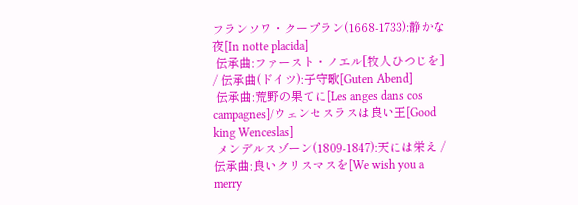フランソワ・クープラン(1668-1733):静かな夜[In notte placida]
 伝承曲:ファースト・ノエル[牧人ひつじを] / 伝承曲(ドイツ):子守歌[Guten Abend]
 伝承曲:荒野の果てに[Les anges dans cos campagnes]/ウェンセスラスは良い王[Good king Wenceslas]
 メンデルスゾーン(1809-1847):天には栄え / 伝承曲:良いクリスマスを[We wish you a merry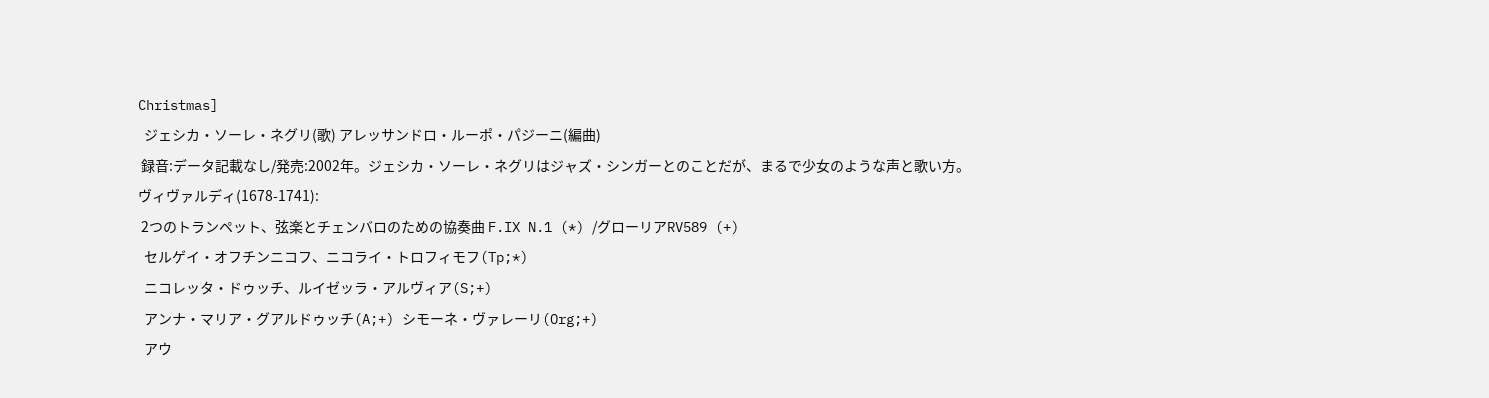Christmas]
  ジェシカ・ソーレ・ネグリ(歌) アレッサンドロ・ルーポ・パジーニ(編曲)
 録音:データ記載なし/発売:2002年。ジェシカ・ソーレ・ネグリはジャズ・シンガーとのことだが、まるで少女のような声と歌い方。
ヴィヴァルディ(1678-1741):
 2つのトランペット、弦楽とチェンバロのための協奏曲 F.IX N.1 (*) /グローリアRV589 (+)
  セルゲイ・オフチンニコフ、ニコライ・トロフィモフ(Tp;*)
  ニコレッタ・ドゥッチ、ルイゼッラ・アルヴィア(S;+)
  アンナ・マリア・グアルドゥッチ(A;+) シモーネ・ヴァレーリ(Org;+)
  アウ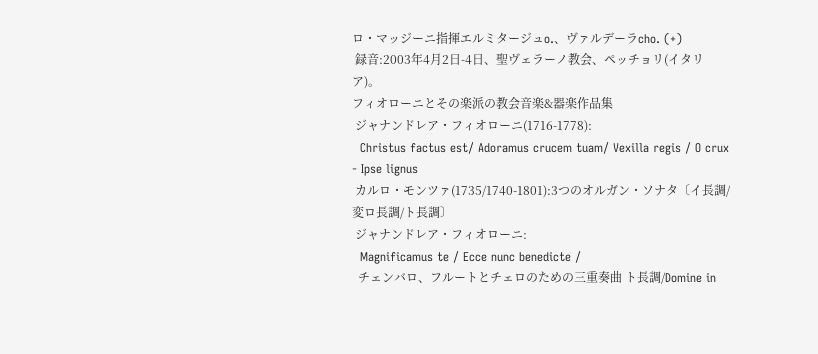ロ・マッジーニ指揮エルミタージュo.、ヴァルデーラcho. (+)
 録音:2003年4月2日-4日、聖ヴェラーノ教会、ペッチョリ(イタリア)。
フィオローニとその楽派の教会音楽&器楽作品集
 ジャナンドレア・フィオローニ(1716-1778):
  Christus factus est/ Adoramus crucem tuam/ Vexilla regis / O crux - Ipse lignus
 カルロ・モンツァ(1735/1740-1801):3つのオルガン・ソナタ〔イ長調/変ロ長調/ト長調〕
 ジャナンドレア・フィオローニ:
  Magnificamus te / Ecce nunc benedicte /
  チェンバロ、フルートとチェロのための三重奏曲 ト長調/Domine in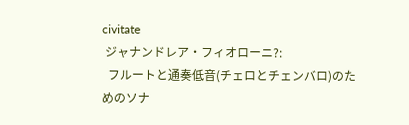civitate
 ジャナンドレア・フィオローニ?:
  フルートと通奏低音(チェロとチェンバロ)のためのソナ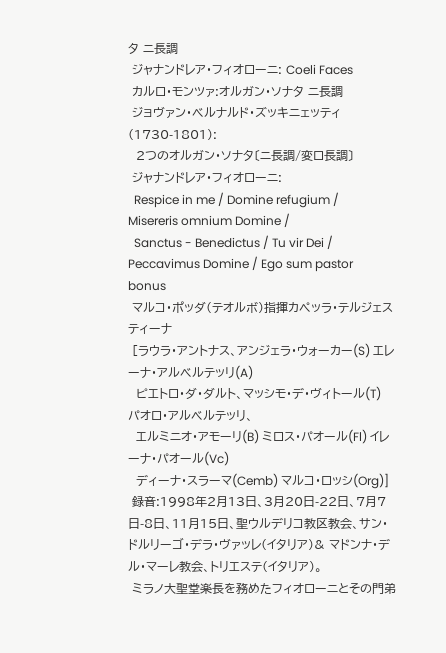タ ニ長調
 ジャナンドレア・フィオローニ: Coeli Faces
 カルロ・モンツァ:オルガン・ソナタ ニ長調
 ジョヴァン・ベルナルド・ズッキニェッティ(1730-1801):
  2つのオルガン・ソナタ〔ニ長調/変ロ長調〕
 ジャナンドレア・フィオローニ:
  Respice in me / Domine refugium / Misereris omnium Domine /
  Sanctus - Benedictus / Tu vir Dei / Peccavimus Domine / Ego sum pastor bonus
 マルコ・ポッダ(テオルボ)指揮カペッラ・テルジェスティーナ
 [ラウラ・アントナス、アンジェラ・ウォーカー(S) エレーナ・アルベルテッリ(A)
  ピエトロ・ダ・ダルト、マッシモ・デ・ヴィトール(T) パオロ・アルベルテッリ、
  エルミニオ・アモーリ(B) ミロス・パオール(Fl) イレーナ・パオール(Vc)
  ディーナ・スラーマ(Cemb) マルコ・ロッシ(Org)]
 録音:1998年2月13日、3月20日-22日、7月7日-8日、11月15日、聖ウルデリコ教区教会、サン・ドルリーゴ・デラ・ヴァッレ(イタリア)& マドンナ・デル・マーレ教会、トリエステ(イタリア)。
 ミラノ大聖堂楽長を務めたフィオローニとその門弟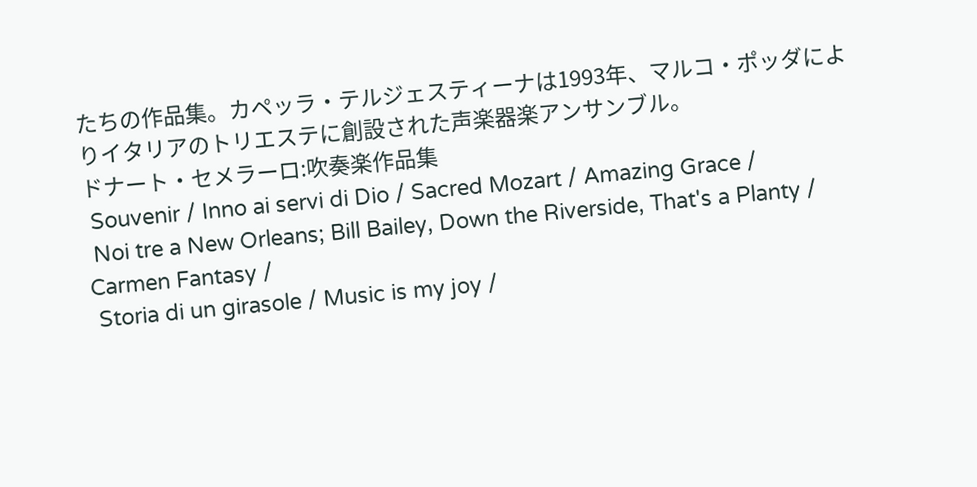たちの作品集。カペッラ・テルジェスティーナは1993年、マルコ・ポッダによりイタリアのトリエステに創設された声楽器楽アンサンブル。
ドナート・セメラーロ:吹奏楽作品集
 Souvenir / Inno ai servi di Dio / Sacred Mozart / Amazing Grace /
 Noi tre a New Orleans; Bill Bailey, Down the Riverside, That's a Planty / Carmen Fantasy /
 Storia di un girasole / Music is my joy /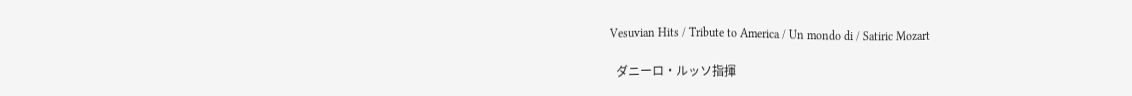Vesuvian Hits / Tribute to America / Un mondo di / Satiric Mozart

  ダニーロ・ルッソ指揮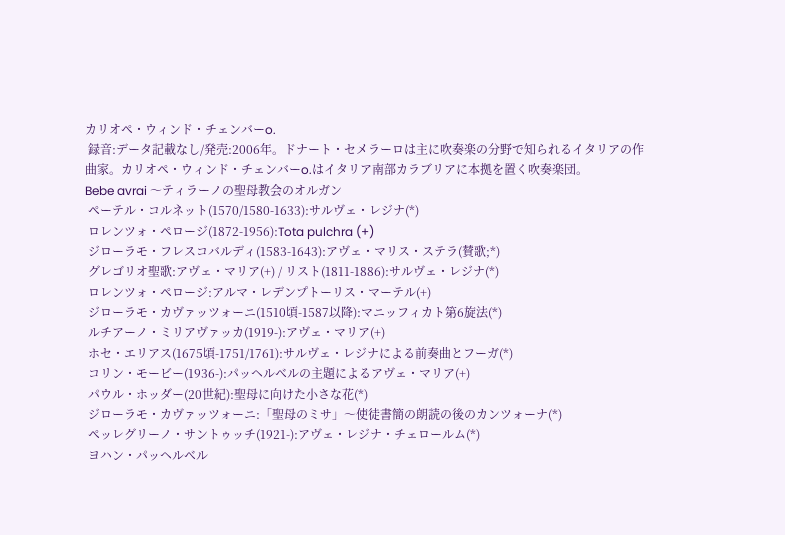カリオペ・ウィンド・チェンバーo.
 録音:データ記載なし/発売:2006年。ドナート・セメラーロは主に吹奏楽の分野で知られるイタリアの作曲家。カリオペ・ウィンド・チェンバーo.はイタリア南部カラブリアに本拠を置く吹奏楽団。
Bebe avrai 〜ティラーノの聖母教会のオルガン
 ペーテル・コルネット(1570/1580-1633):サルヴェ・レジナ(*)
 ロレンツォ・ペロージ(1872-1956):Tota pulchra (+)
 ジローラモ・フレスコバルディ(1583-1643):アヴェ・マリス・ステラ(賛歌;*)
 グレゴリオ聖歌:アヴェ・マリア(+) / リスト(1811-1886):サルヴェ・レジナ(*)
 ロレンツォ・ペロージ:アルマ・レデンプトーリス・マーテル(+)
 ジローラモ・カヴァッツォーニ(1510頃-1587以降):マニッフィカト第6旋法(*)
 ルチアーノ・ミリアヴァッカ(1919-):アヴェ・マリア(+)
 ホセ・エリアス(1675頃-1751/1761):サルヴェ・レジナによる前奏曲とフーガ(*)
 コリン・モービー(1936-):パッヘルベルの主題によるアヴェ・マリア(+)
 パウル・ホッダー(20世紀):聖母に向けた小さな花(*)
 ジローラモ・カヴァッツォーニ:「聖母のミサ」〜使徒書簡の朗読の後のカンツォーナ(*)
 ペッレグリーノ・サントゥッチ(1921-):アヴェ・レジナ・チェロールム(*)
 ヨハン・パッヘルベル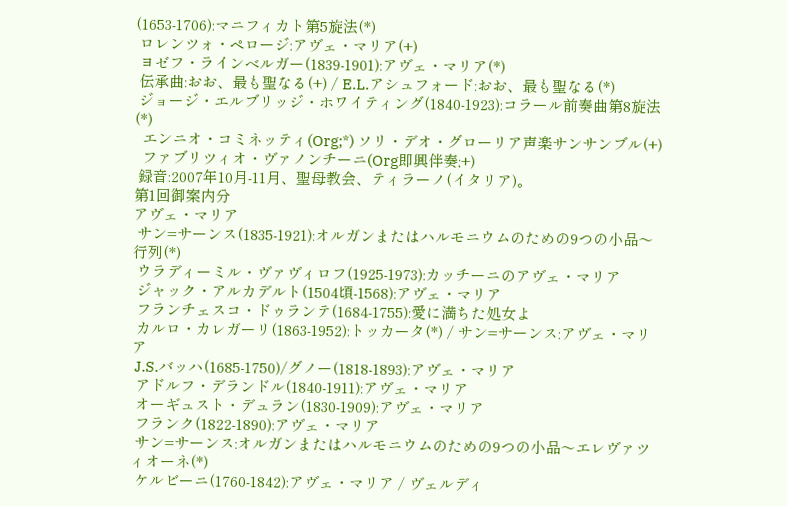(1653-1706):マニフィカト第5旋法(*)
 ロレンツォ・ペロージ:アヴェ・マリア(+)
 ヨゼフ・ラインベルガー(1839-1901):アヴェ・マリア(*)
 伝承曲:おお、最も聖なる(+) / E.L.アシュフォード:おお、最も聖なる(*)
 ジョージ・エルブリッジ・ホワイティング(1840-1923):コラール前奏曲第8旋法(*)
  エンニオ・コミネッティ(Org;*) ソリ・デオ・グローリア声楽サンサンブル(+)
  ファブリツィオ・ヴァノンチーニ(Org即興伴奏;+)
 録音:2007年10月-11月、聖母教会、ティラーノ(イタリア)。
第1回御案内分
アヴェ・マリア
 サン=サーンス(1835-1921):オルガンまたはハルモニウムのための9つの小品〜行列(*)
 ウラディーミル・ヴァヴィロフ(1925-1973):カッチーニのアヴェ・マリア
 ジャック・アルカデルト(1504頃-1568):アヴェ・マリア
 フランチェスコ・ドゥランテ(1684-1755):愛に満ちた処女よ
 カルロ・カレガーリ(1863-1952):トッカータ(*) / サン=サーンス:アヴェ・マリア
 J.S.バッハ(1685-1750)/グノー(1818-1893):アヴェ・マリア
 アドルフ・デランドル(1840-1911):アヴェ・マリア
 オーギュスト・デュラン(1830-1909):アヴェ・マリア
 フランク(1822-1890):アヴェ・マリア
 サン=サーンス:オルガンまたはハルモニウムのための9つの小品〜エレヴァツィオーネ(*)
 ケルビーニ(1760-1842):アヴェ・マリア / ヴェルディ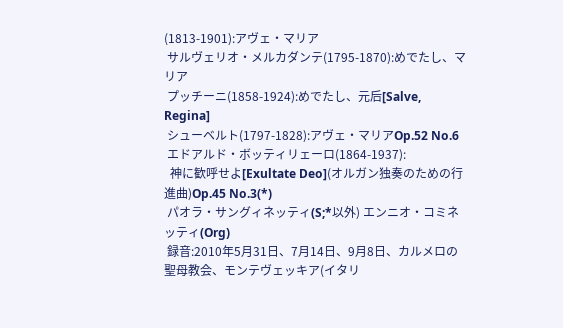(1813-1901):アヴェ・マリア
 サルヴェリオ・メルカダンテ(1795-1870):めでたし、マリア
 プッチーニ(1858-1924):めでたし、元后[Salve, Regina]
 シューベルト(1797-1828):アヴェ・マリアOp.52 No.6
 エドアルド・ボッティリェーロ(1864-1937):
  神に歓呼せよ[Exultate Deo](オルガン独奏のための行進曲)Op.45 No.3(*)
 パオラ・サングィネッティ(S;*以外) エンニオ・コミネッティ(Org)
 録音:2010年5月31日、7月14日、9月8日、カルメロの聖母教会、モンテヴェッキア(イタリ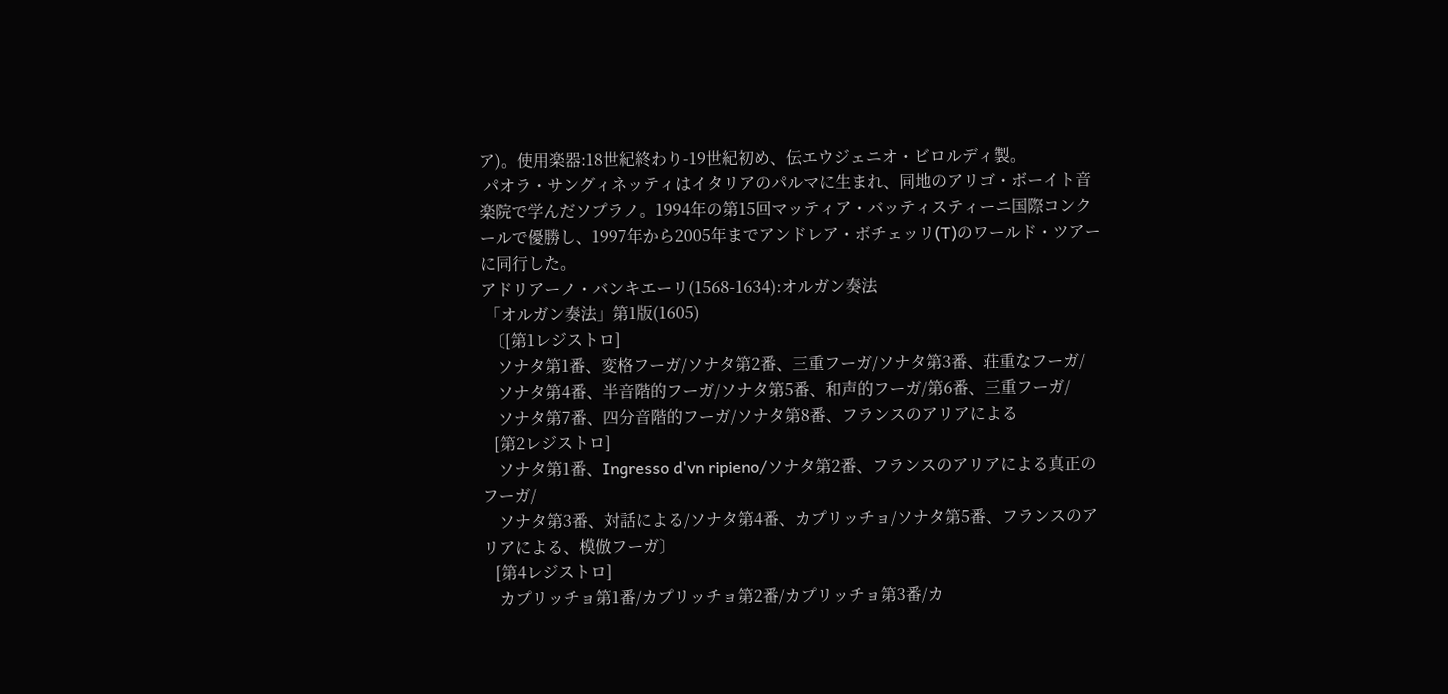ア)。使用楽器:18世紀終わり-19世紀初め、伝エウジェニオ・ビロルディ製。
 パオラ・サングィネッティはイタリアのパルマに生まれ、同地のアリゴ・ボーイト音楽院で学んだソプラノ。1994年の第15回マッティア・バッティスティーニ国際コンクールで優勝し、1997年から2005年までアンドレア・ボチェッリ(T)のワールド・ツアーに同行した。
アドリアーノ・バンキエーリ(1568-1634):オルガン奏法
 「オルガン奏法」第1版(1605)
  〔[第1レジストロ]
    ソナタ第1番、変格フーガ/ソナタ第2番、三重フーガ/ソナタ第3番、荘重なフーガ/
    ソナタ第4番、半音階的フーガ/ソナタ第5番、和声的フーガ/第6番、三重フーガ/
    ソナタ第7番、四分音階的フーガ/ソナタ第8番、フランスのアリアによる
   [第2レジストロ]
    ソナタ第1番、Ingresso d'vn ripieno/ソナタ第2番、フランスのアリアによる真正のフーガ/
    ソナタ第3番、対話による/ソナタ第4番、カプリッチョ/ソナタ第5番、フランスのアリアによる、模倣フーガ〕
   [第4レジストロ]
    カプリッチョ第1番/カプリッチョ第2番/カプリッチョ第3番/カ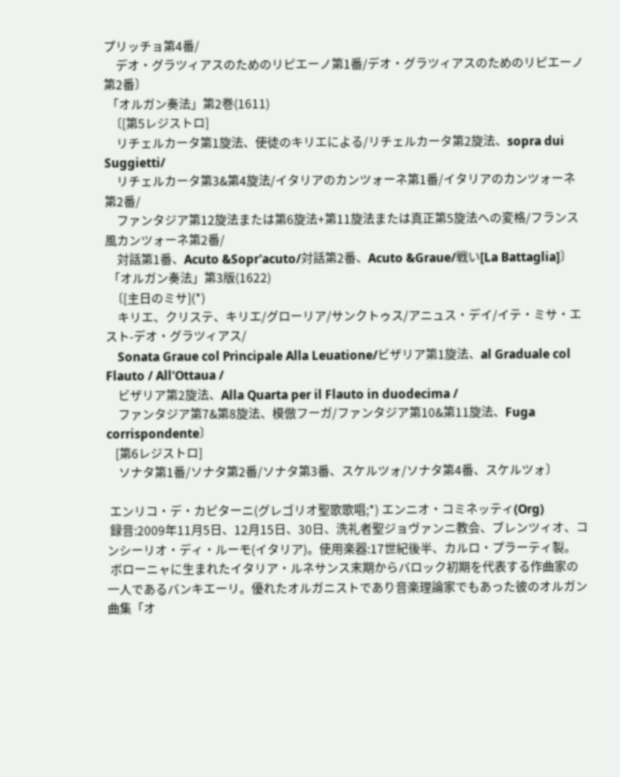プリッチョ第4番/
    デオ・グラツィアスのためのリピエーノ第1番/デオ・グラツィアスのためのリピエーノ第2番〕
 「オルガン奏法」第2巻(1611)
  〔[第5レジストロ]
    リチェルカータ第1旋法、使徒のキリエによる/リチェルカータ第2旋法、sopra dui Suggietti/
    リチェルカータ第3&第4旋法/イタリアのカンツォーネ第1番/イタリアのカンツォーネ第2番/
    ファンタジア第12旋法または第6旋法+第11旋法または真正第5旋法への変格/フランス風カンツォーネ第2番/
    対話第1番、Acuto &Sopr'acuto/対話第2番、Acuto &Graue/戦い[La Battaglia]〕
 「オルガン奏法」第3版(1622)
  〔[主日のミサ](*)
    キリエ、クリステ、キリエ/グローリア/サンクトゥス/アニュス・デイ/イテ・ミサ・エスト-デオ・グラツィアス/
    Sonata Graue col Principale Alla Leuatione/ビザリア第1旋法、al Graduale col Flauto / All'Ottaua /
    ビザリア第2旋法、Alla Quarta per il Flauto in duodecima /
    ファンタジア第7&第8旋法、模倣フーガ/ファンタジア第10&第11旋法、Fuga corrispondente〕
   [第6レジストロ]
    ソナタ第1番/ソナタ第2番/ソナタ第3番、スケルツォ/ソナタ第4番、スケルツォ〕

 エンリコ・デ・カピターニ(グレゴリオ聖歌歌唱;*) エンニオ・コミネッティ(Org)
 録音:2009年11月5日、12月15日、30日、洗礼者聖ジョヴァンニ教会、ブレンツィオ、コンシーリオ・ディ・ルーモ(イタリア)。使用楽器:17世紀後半、カルロ・プラーティ製。
 ボローニャに生まれたイタリア・ルネサンス末期からバロック初期を代表する作曲家の一人であるバンキエーリ。優れたオルガニストであり音楽理論家でもあった彼のオルガン曲集「オ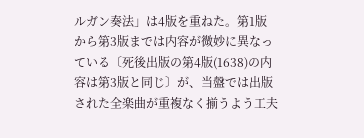ルガン奏法」は4版を重ねた。第1版から第3版までは内容が微妙に異なっている〔死後出版の第4版(1638)の内容は第3版と同じ〕が、当盤では出版された全楽曲が重複なく揃うよう工夫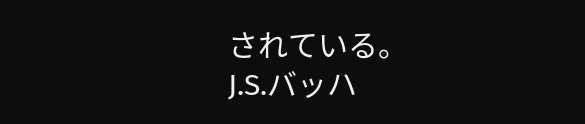されている。
J.S.バッハ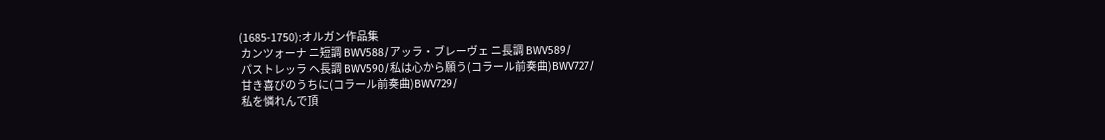(1685-1750):オルガン作品集
 カンツォーナ ニ短調 BWV588/アッラ・ブレーヴェ ニ長調 BWV589/
 パストレッラ ヘ長調 BWV590/私は心から願う(コラール前奏曲)BWV727/
 甘き喜びのうちに(コラール前奏曲)BWV729/
 私を憐れんで頂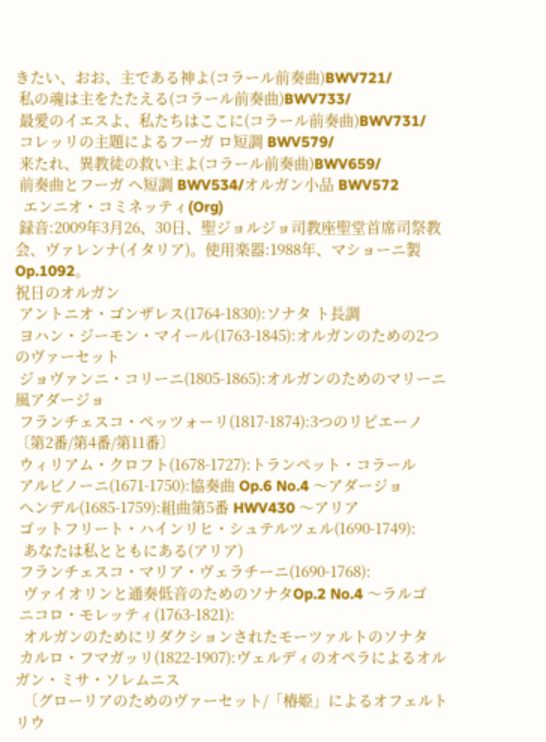きたい、おお、主である神よ(コラール前奏曲)BWV721/
 私の魂は主をたたえる(コラール前奏曲)BWV733/
 最愛のイエスよ、私たちはここに(コラール前奏曲)BWV731/
 コレッリの主題によるフーガ ロ短調 BWV579/
 来たれ、異教徒の救い主よ(コラール前奏曲)BWV659/
 前奏曲とフーガ ヘ短調 BWV534/オルガン小品 BWV572
  エンニオ・コミネッティ(Org)
 録音:2009年3月26、30日、聖ジョルジョ司教座聖堂首席司祭教会、ヴァレンナ(イタリア)。使用楽器:1988年、マショーニ製 Op.1092。
祝日のオルガン
 アントニオ・ゴンザレス(1764-1830):ソナタ ト長調
 ヨハン・ジーモン・マイール(1763-1845):オルガンのための2つのヴァーセット
 ジョヴァンニ・コリーニ(1805-1865):オルガンのためのマリーニ風アダージョ
 フランチェスコ・ペッツォーリ(1817-1874):3つのリピエーノ〔第2番/第4番/第11番〕
 ウィリアム・クロフト(1678-1727):トランペット・コラール
 アルビノーニ(1671-1750):協奏曲 Op.6 No.4 〜アダージョ
 ヘンデル(1685-1759):組曲第5番 HWV430 〜アリア
 ゴットフリート・ハインリヒ・シュテルツェル(1690-1749):
  あなたは私とともにある(アリア)
 フランチェスコ・マリア・ヴェラチーニ(1690-1768):
  ヴァイオリンと通奏低音のためのソナタOp.2 No.4 〜ラルゴ
 ニコロ・モレッティ(1763-1821):
  オルガンのためにリダクションされたモーツァルトのソナタ
 カルロ・フマガッリ(1822-1907):ヴェルディのオペラによるオルガン・ミサ・ソレムニス
  〔グローリアのためのヴァーセット/「椿姫」によるオフェルトリウ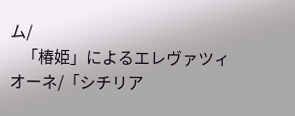ム/
   「椿姫」によるエレヴァツィオーネ/「シチリア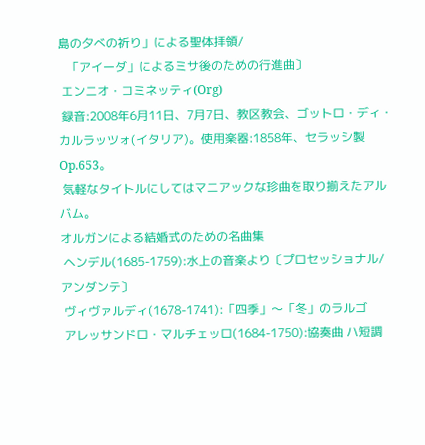島の夕べの祈り」による聖体拝領/
   「アイーダ」によるミサ後のための行進曲〕
 エンニオ・コミネッティ(Org)
 録音:2008年6月11日、7月7日、教区教会、ゴットロ・ディ・カルラッツォ(イタリア)。使用楽器:1858年、セラッシ製 Op.653。
 気軽なタイトルにしてはマニアックな珍曲を取り揃えたアルバム。
オルガンによる結婚式のための名曲集
 ヘンデル(1685-1759):水上の音楽より〔プロセッショナル/アンダンテ〕
 ヴィヴァルディ(1678-1741):「四季」〜「冬」のラルゴ
 アレッサンドロ・マルチェッロ(1684-1750):協奏曲 ハ短調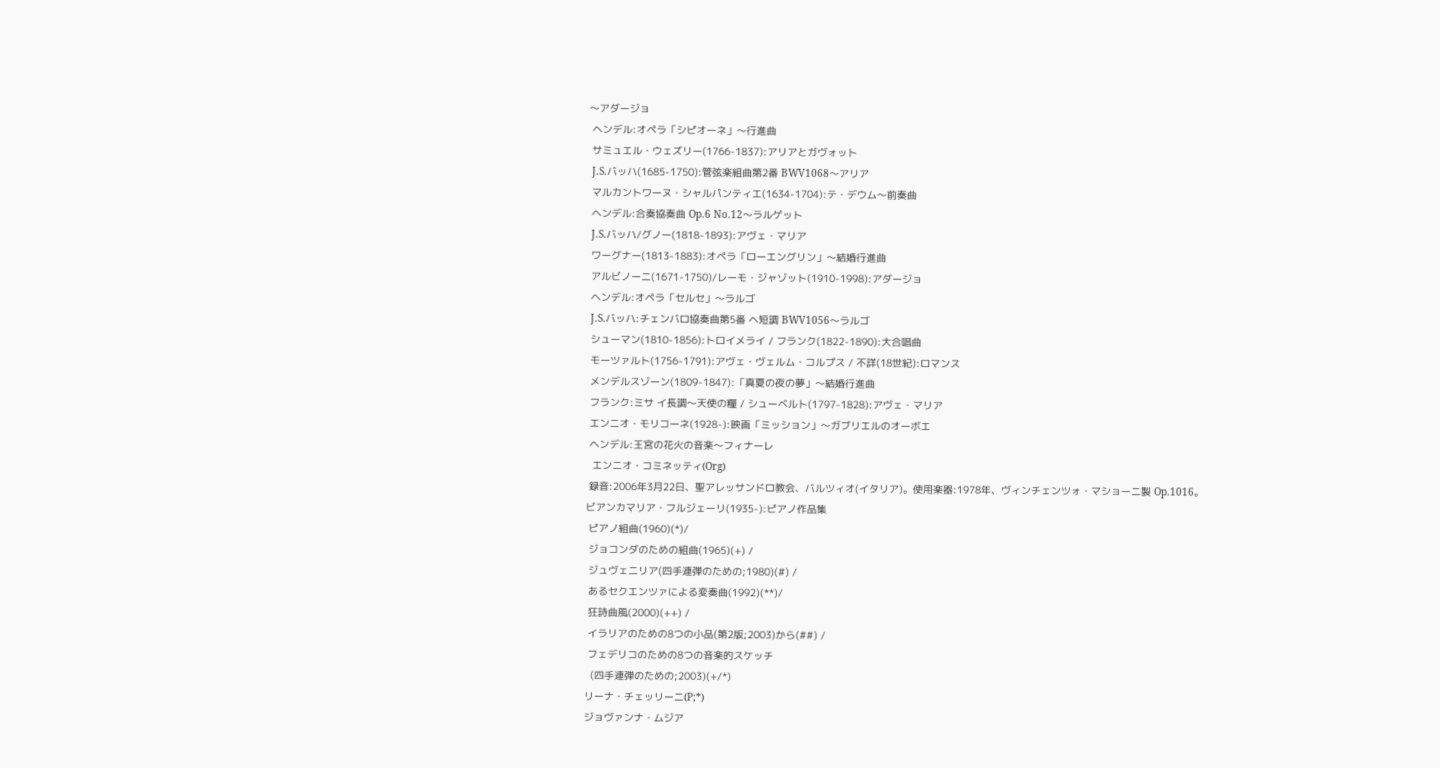〜アダージョ
 ヘンデル:オペラ「シピオーネ」〜行進曲
 サミュエル・ウェズリー(1766-1837):アリアとガヴォット
 J.S.バッハ(1685-1750):管弦楽組曲第2番 BWV1068〜アリア
 マルカントワーヌ・シャルパンティエ(1634-1704):テ・デウム〜前奏曲
 ヘンデル:合奏協奏曲 Op.6 No.12〜ラルゲット
 J.S.バッハ/グノー(1818-1893):アヴェ・マリア
 ワーグナー(1813-1883):オペラ「ローエングリン」〜結婚行進曲
 アルビノーニ(1671-1750)/レーモ・ジャゾット(1910-1998):アダージョ
 ヘンデル:オペラ「セルセ」〜ラルゴ
 J.S.バッハ:チェンバロ協奏曲第5番 ヘ短調 BWV1056〜ラルゴ
 シューマン(1810-1856):トロイメライ / フランク(1822-1890):大合唱曲
 モーツァルト(1756-1791):アヴェ・ヴェルム・コルプス / 不詳(18世紀):ロマンス
 メンデルスゾーン(1809-1847):「真夏の夜の夢」〜結婚行進曲
 フランク:ミサ イ長調〜天使の糧 / シューベルト(1797-1828):アヴェ・マリア
 エンニオ・モリコーネ(1928-):映画「ミッション」〜ガブリエルのオーボエ
 ヘンデル:王宮の花火の音楽〜フィナーレ
  エンニオ・コミネッティ(Org)
 録音:2006年3月22日、聖アレッサンドロ教会、バルツィオ(イタリア)。使用楽器:1978年、ヴィンチェンツォ・マショーニ製 Op.1016。
ビアンカマリア・フルジェーリ(1935-):ピアノ作品集
 ピアノ組曲(1960)(*)/
 ジョコンダのための組曲(1965)(+) /
 ジュヴェニリア(四手連弾のための;1980)(#) /
 あるセクエンツァによる変奏曲(1992)(**)/
 狂詩曲風(2000)(++) /
 イラリアのための8つの小品(第2版;2003)から(##) /
 フェデリコのための8つの音楽的スケッチ
  (四手連弾のための;2003)(+/*)
リーナ・チェッリーニ(P;*)
ジョヴァンナ・ムジア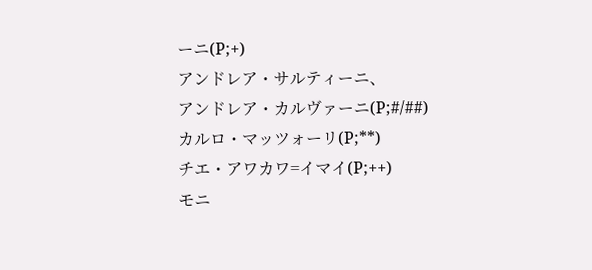ーニ(P;+)
アンドレア・サルティーニ、
アンドレア・カルヴァーニ(P;#/##)
カルロ・マッツォーリ(P;**)
チエ・アワカワ=イマイ(P;++)
モニ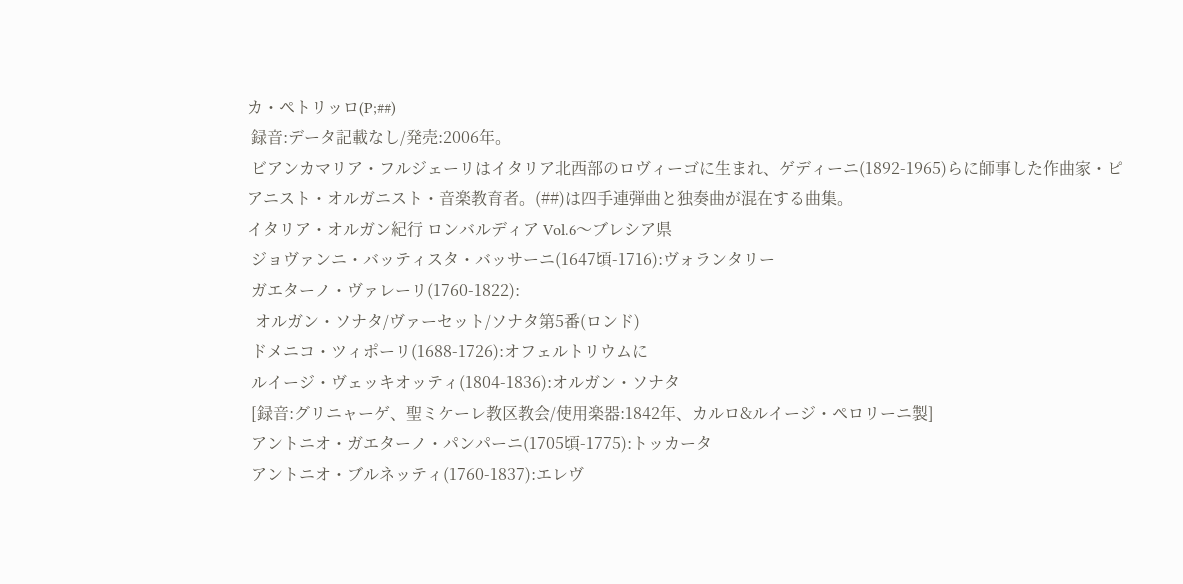カ・ペトリッロ(P;##)
 録音:データ記載なし/発売:2006年。
 ビアンカマリア・フルジェーリはイタリア北西部のロヴィーゴに生まれ、ゲディーニ(1892-1965)らに師事した作曲家・ピアニスト・オルガニスト・音楽教育者。(##)は四手連弾曲と独奏曲が混在する曲集。
イタリア・オルガン紀行 ロンバルディア Vol.6〜ブレシア県
 ジョヴァンニ・バッティスタ・バッサーニ(1647頃-1716):ヴォランタリー
 ガエターノ・ヴァレーリ(1760-1822):
  オルガン・ソナタ/ヴァーセット/ソナタ第5番(ロンド)
 ドメニコ・ツィポーリ(1688-1726):オフェルトリウムに
 ルイージ・ヴェッキオッティ(1804-1836):オルガン・ソナタ
 [録音:グリニャーゲ、聖ミケーレ教区教会/使用楽器:1842年、カルロ&ルイージ・ペロリーニ製]
 アントニオ・ガエターノ・パンパーニ(1705頃-1775):トッカータ
 アントニオ・ブルネッティ(1760-1837):エレヴ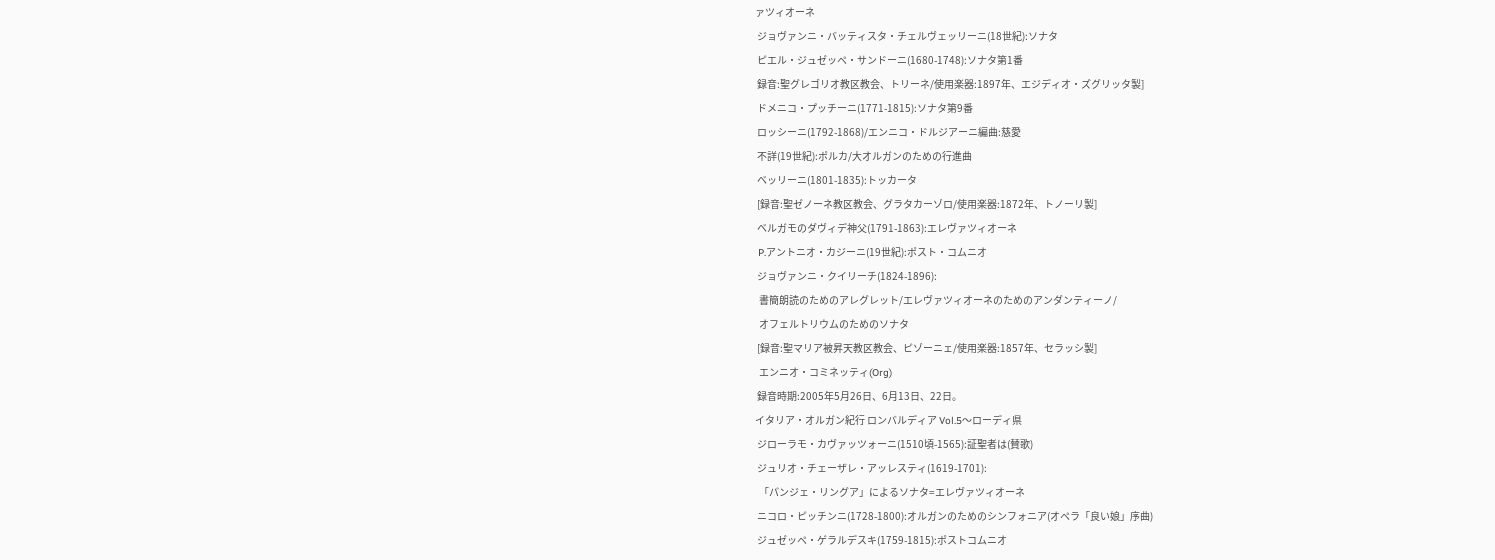ァツィオーネ
 ジョヴァンニ・バッティスタ・チェルヴェッリーニ(18世紀):ソナタ
 ピエル・ジュゼッペ・サンドーニ(1680-1748):ソナタ第1番
 録音:聖グレゴリオ教区教会、トリーネ/使用楽器:1897年、エジディオ・ズグリッタ製]
 ドメニコ・プッチーニ(1771-1815):ソナタ第9番
 ロッシーニ(1792-1868)/エンニコ・ドルジアーニ編曲:慈愛
 不詳(19世紀):ポルカ/大オルガンのための行進曲
 ベッリーニ(1801-1835):トッカータ
 [録音:聖ゼノーネ教区教会、グラタカーゾロ/使用楽器:1872年、トノーリ製]
 ベルガモのダヴィデ神父(1791-1863):エレヴァツィオーネ
 P.アントニオ・カジーニ(19世紀):ポスト・コムニオ
 ジョヴァンニ・クイリーチ(1824-1896):
  書簡朗読のためのアレグレット/エレヴァツィオーネのためのアンダンティーノ/
  オフェルトリウムのためのソナタ
 [録音:聖マリア被昇天教区教会、ピゾーニェ/使用楽器:1857年、セラッシ製]
  エンニオ・コミネッティ(Org)
 録音時期:2005年5月26日、6月13日、22日。
イタリア・オルガン紀行 ロンバルディア Vol.5〜ローディ県
 ジローラモ・カヴァッツォーニ(1510頃-1565):証聖者は(賛歌)
 ジュリオ・チェーザレ・アッレスティ(1619-1701):
  「パンジェ・リングア」によるソナタ=エレヴァツィオーネ
 ニコロ・ピッチンニ(1728-1800):オルガンのためのシンフォニア(オペラ「良い娘」序曲)
 ジュゼッペ・ゲラルデスキ(1759-1815):ポストコムニオ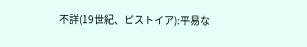不詳(19世紀、ピストイア):平易な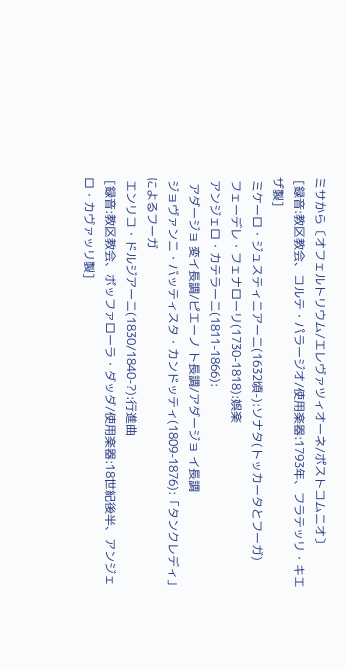ミサから〔オフェルトリウム/エレヴァツィオーネ/ポストコムニオ〕
 [録音:教区教会、コルテ・パラージオ/使用楽器:1793年、フラテッリ・キエザ製]
 ミケーロ・ジュスティニアーニ(1632頃-):ソナタ(トッカータとフーガ)
 フェーデレ・フェナローリ(1730-1818):娯楽
 アンジェロ・カテラーニ(1811-1866):
  アダージョ 変イ長調/ピエーノ ト長調/アダージョ イ長調
 ジョヴァンニ・バッティスタ・カンドッティ(1809-1876):「タンクレディ」によるフーガ
 エンリコ・ドルジアーニ(1830/1840-?):行進曲
 [録音:教区教会、ボッファローラ・ダッダ/使用楽器:18世紀後半、アンジェロ・カヴァッリ製]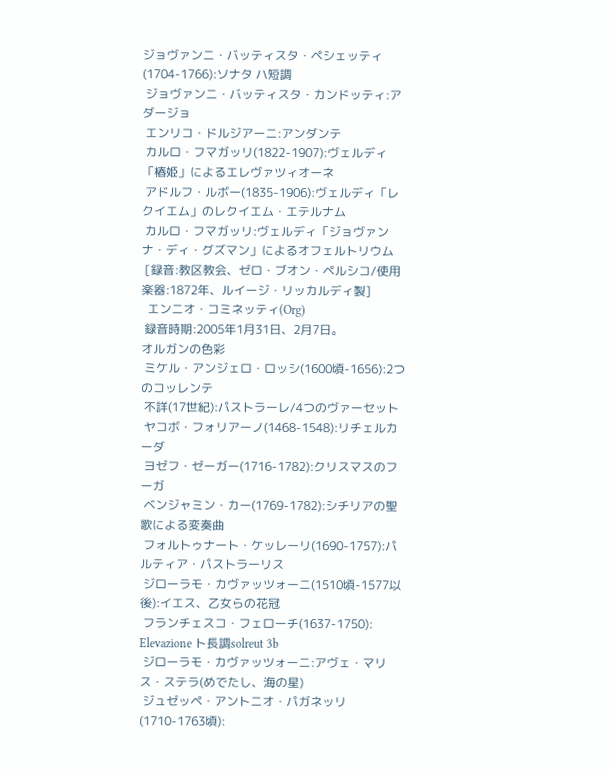ジョヴァンニ・バッティスタ・ペシェッティ(1704-1766):ソナタ ハ短調
 ジョヴァンニ・バッティスタ・カンドッティ:アダージョ
 エンリコ・ドルジアーニ:アンダンテ
 カルロ・フマガッリ(1822-1907):ヴェルディ「椿姫」によるエレヴァツィオーネ
 アドルフ・ルボー(1835-1906):ヴェルディ「レクイエム」のレクイエム・エテルナム
 カルロ・フマガッリ:ヴェルディ「ジョヴァンナ・ディ・グズマン」によるオフェルトリウム
 [録音:教区教会、ゼロ・ブオン・ペルシコ/使用楽器:1872年、ルイージ・リッカルディ製]
  エンニオ・コミネッティ(Org)
 録音時期:2005年1月31日、2月7日。
オルガンの色彩
 ミケル・アンジェロ・ロッシ(1600頃-1656):2つのコッレンテ
 不詳(17世紀):パストラーレ/4つのヴァーセット
 ヤコボ・フォリアーノ(1468-1548):リチェルカーダ
 ヨゼフ・ゼーガー(1716-1782):クリスマスのフーガ
 ベンジャミン・カー(1769-1782):シチリアの聖歌による変奏曲
 フォルトゥナート・ケッレーリ(1690-1757):パルティア・パストラーリス
 ジローラモ・カヴァッツォーニ(1510頃-1577以後):イエス、乙女らの花冠
 フランチェスコ・フェローチ(1637-1750): Elevazione ト長調solreut 3b
 ジローラモ・カヴァッツォーニ:アヴェ・マリス・ステラ(めでたし、海の星)
 ジュゼッペ・アントニオ・パガネッリ(1710-1763頃):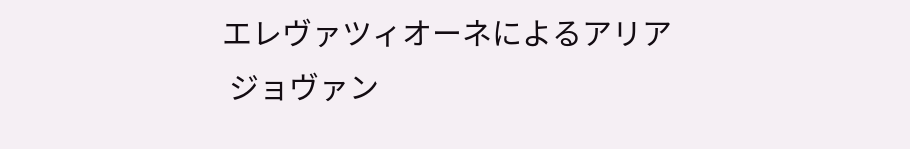エレヴァツィオーネによるアリア
 ジョヴァン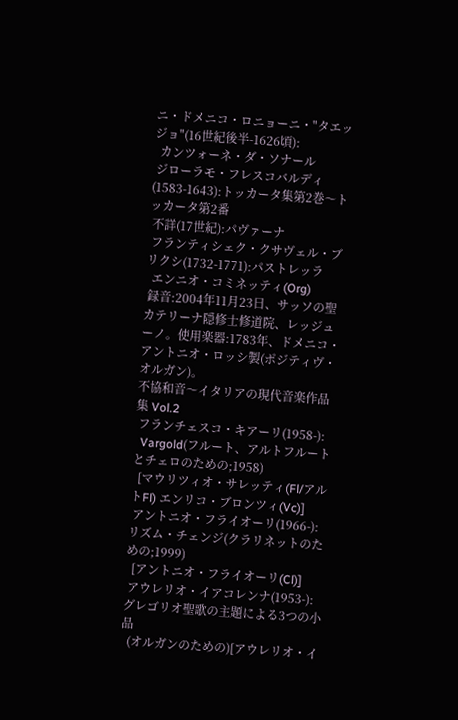ニ・ドメニコ・ロニョーニ・"タエッジョ"(16世紀後半-1626頃):
  カンツォーネ・ダ・ソナール
 ジローラモ・フレスコバルディ(1583-1643):トッカータ集第2巻〜トッカータ第2番
 不詳(17世紀):パヴァーナ
 フランティシェク・クサヴェル・ブリクシ(1732-1771):パストレッラ
  エンニオ・コミネッティ(Org)
 録音:2004年11月23日、サッソの聖カテリーナ隠修士修道院、レッジューノ。使用楽器:1783年、ドメニコ・アントニオ・ロッシ製(ポジティヴ・オルガン)。
不協和音〜イタリアの現代音楽作品集 Vol.2
 フランチェスコ・キアーリ(1958-):
  Vargold(フルート、アルトフルートとチェロのための;1958)
  [マウリツィオ・サレッティ(Fl/アルトFl) エンリコ・ブロンツィ(Vc)]
 アントニオ・フライオーリ(1966-):リズム・チェンジ(クラリネットのための;1999)
  [アントニオ・フライオーリ(Cl)]
 アウレリオ・イアコレンナ(1953-):グレゴリオ聖歌の主題による3つの小品
  (オルガンのための)[アウレリオ・イ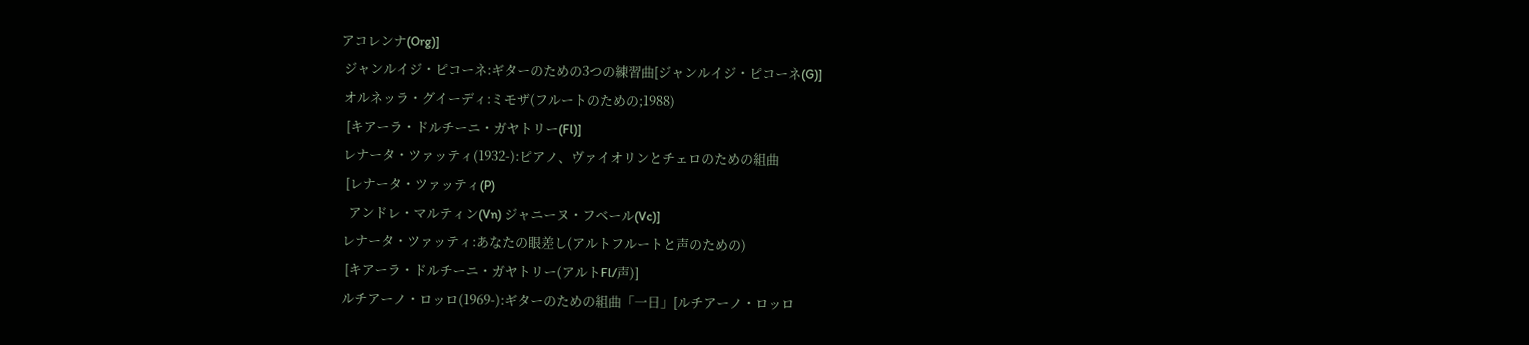アコレンナ(Org)]
 ジャンルイジ・ピコーネ:ギターのための3つの練習曲[ジャンルイジ・ピコーネ(G)]
 オルネッラ・グイーディ:ミモザ(フルートのための;1988)
  [キアーラ・ドルチーニ・ガヤトリー(Fl)]
 レナータ・ツァッティ(1932-):ピアノ、ヴァイオリンとチェロのための組曲
  [レナータ・ツァッティ(P)
   アンドレ・マルティン(Vn) ジャニーヌ・フベール(Vc)]
 レナータ・ツァッティ:あなたの眼差し(アルトフルートと声のための)
  [キアーラ・ドルチーニ・ガヤトリー(アルトFl/声)]
 ルチアーノ・ロッロ(1969-):ギターのための組曲「一日」[ルチアーノ・ロッロ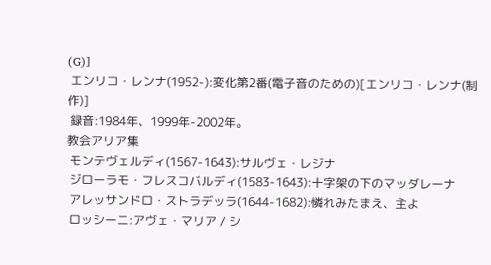(G)]
 エンリコ・レンナ(1952-):変化第2番(電子音のための)[エンリコ・レンナ(制作)]
 録音:1984年、1999年-2002年。
教会アリア集
 モンテヴェルディ(1567-1643):サルヴェ・レジナ
 ジローラモ・フレスコバルディ(1583-1643):十字架の下のマッダレーナ
 アレッサンドロ・ストラデッラ(1644-1682):憐れみたまえ、主よ
 ロッシーニ:アヴェ・マリア / シ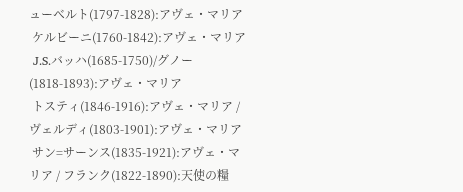ューベルト(1797-1828):アヴェ・マリア
 ケルビーニ(1760-1842):アヴェ・マリア
 J.S.バッハ(1685-1750)/グノー(1818-1893):アヴェ・マリア
 トスティ(1846-1916):アヴェ・マリア / ヴェルディ(1803-1901):アヴェ・マリア
 サン=サーンス(1835-1921):アヴェ・マリア / フランク(1822-1890):天使の糧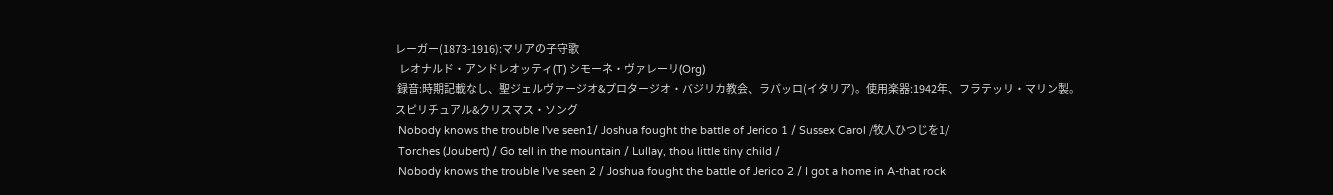レーガー(1873-1916):マリアの子守歌
  レオナルド・アンドレオッティ(T) シモーネ・ヴァレーリ(Org)
 録音:時期記載なし、聖ジェルヴァージオ&プロタージオ・バジリカ教会、ラパッロ(イタリア)。使用楽器:1942年、フラテッリ・マリン製。
スピリチュアル&クリスマス・ソング
 Nobody knows the trouble I've seen1/ Joshua fought the battle of Jerico 1 / Sussex Carol /牧人ひつじを1/
 Torches (Joubert) / Go tell in the mountain / Lullay, thou little tiny child /
 Nobody knows the trouble I've seen 2 / Joshua fought the battle of Jerico 2 / I got a home in A-that rock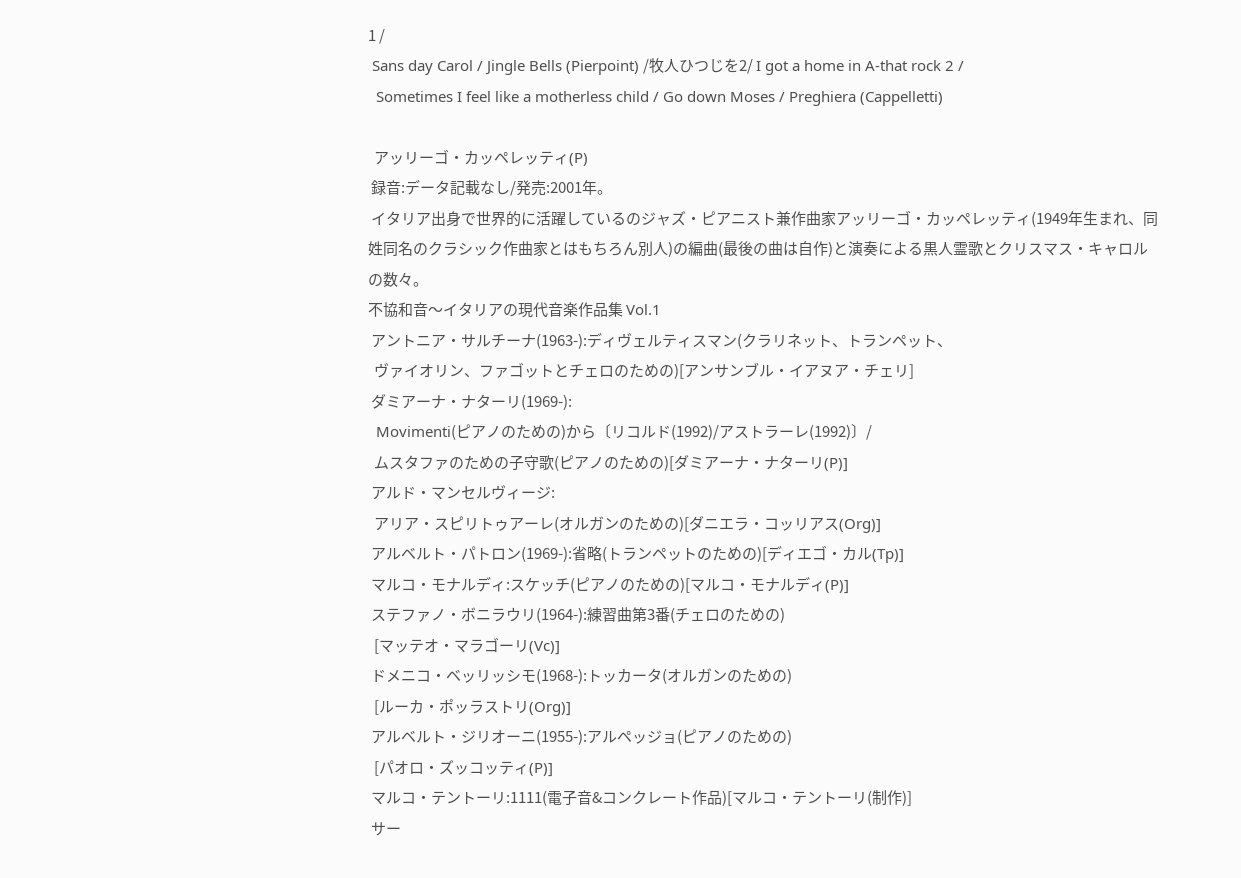1 /
 Sans day Carol / Jingle Bells (Pierpoint) /牧人ひつじを2/ I got a home in A-that rock 2 /
  Sometimes I feel like a motherless child / Go down Moses / Preghiera (Cappelletti)

  アッリーゴ・カッペレッティ(P)
 録音:データ記載なし/発売:2001年。
 イタリア出身で世界的に活躍しているのジャズ・ピアニスト兼作曲家アッリーゴ・カッペレッティ(1949年生まれ、同姓同名のクラシック作曲家とはもちろん別人)の編曲(最後の曲は自作)と演奏による黒人霊歌とクリスマス・キャロルの数々。
不協和音〜イタリアの現代音楽作品集 Vol.1
 アントニア・サルチーナ(1963-):ディヴェルティスマン(クラリネット、トランペット、
  ヴァイオリン、ファゴットとチェロのための)[アンサンブル・イアヌア・チェリ]
 ダミアーナ・ナターリ(1969-):
  Movimenti(ピアノのための)から〔リコルド(1992)/アストラーレ(1992)〕/
  ムスタファのための子守歌(ピアノのための)[ダミアーナ・ナターリ(P)]
 アルド・マンセルヴィージ:
  アリア・スピリトゥアーレ(オルガンのための)[ダニエラ・コッリアス(Org)]
 アルベルト・パトロン(1969-):省略(トランペットのための)[ディエゴ・カル(Tp)]
 マルコ・モナルディ:スケッチ(ピアノのための)[マルコ・モナルディ(P)]
 ステファノ・ボニラウリ(1964-):練習曲第3番(チェロのための)
  [マッテオ・マラゴーリ(Vc)]
 ドメニコ・ベッリッシモ(1968-):トッカータ(オルガンのための)
  [ルーカ・ポッラストリ(Org)]
 アルベルト・ジリオーニ(1955-):アルペッジョ(ピアノのための)
  [パオロ・ズッコッティ(P)]
 マルコ・テントーリ:1111(電子音&コンクレート作品)[マルコ・テントーリ(制作)]
 サー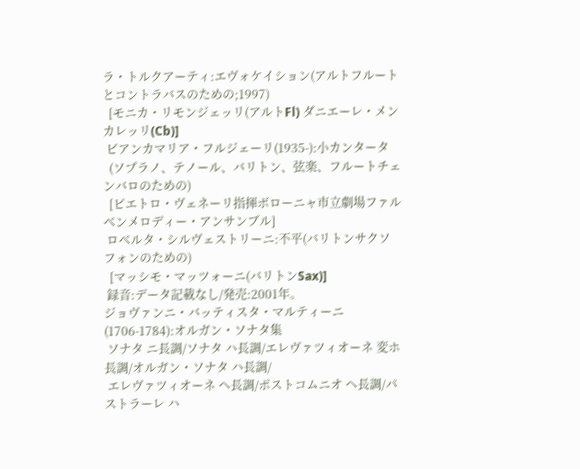ラ・トルクアーティ:エヴォケイション(アルトフルートとコントラバスのための;1997)
  [モニカ・リモンジェッリ(アルトFl) ダニエーレ・メンカレッリ(Cb)]
 ビアンカマリア・フルジェーリ(1935-):小カンタータ
  (ソプラノ、テノール、バリトン、弦楽、フルートチェンバロのための)
  [ピエトロ・ヴェネーリ指揮ボローニャ市立劇場ファルベンメロディー・アンサンブル]
 ロベルタ・シルヴェストリーニ:不平(バリトンサクソフォンのための)
  [マッシモ・マッツォーニ(バリトンSax)]
 録音:データ記載なし/発売:2001年。
ジョヴァンニ・バッティスタ・マルティーニ(1706-1784):オルガン・ソナタ集
 ソナタ ニ長調/ソナタ ハ長調/エレヴァツィオーネ 変ホ長調/オルガン・ソナタ ハ長調/
 エレヴァツィオーネ ヘ長調/ポストコムニオ ヘ長調/パストラーレ ハ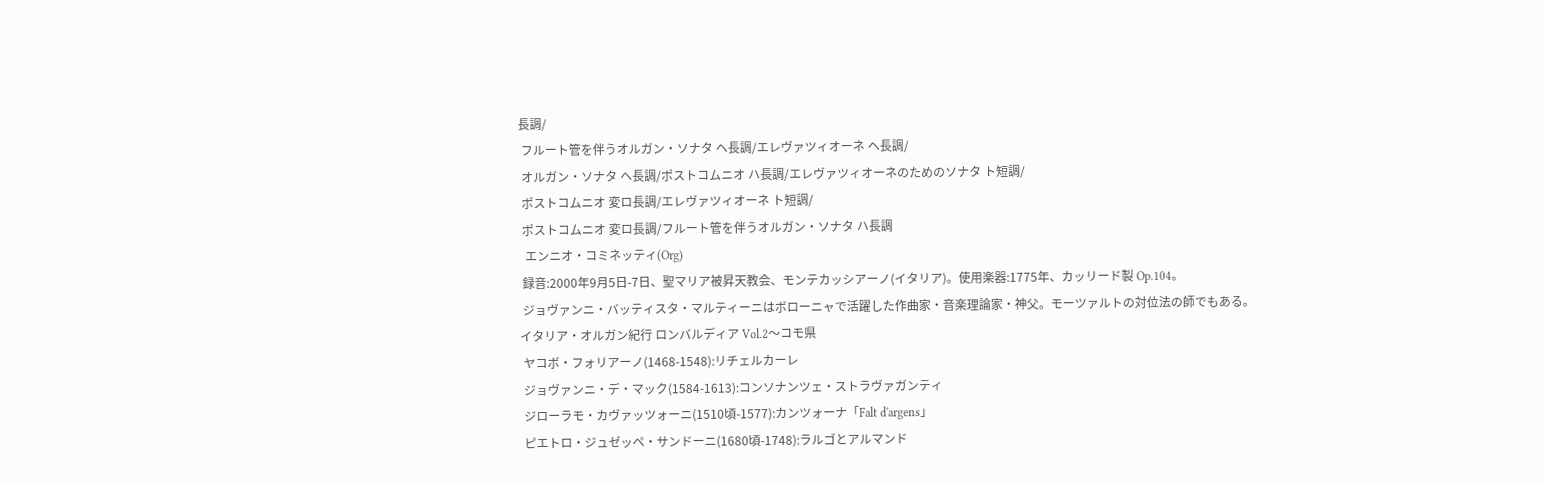長調/
 フルート管を伴うオルガン・ソナタ ヘ長調/エレヴァツィオーネ ヘ長調/
 オルガン・ソナタ ヘ長調/ポストコムニオ ハ長調/エレヴァツィオーネのためのソナタ ト短調/
 ポストコムニオ 変ロ長調/エレヴァツィオーネ ト短調/
 ポストコムニオ 変ロ長調/フルート管を伴うオルガン・ソナタ ハ長調
  エンニオ・コミネッティ(Org)
 録音:2000年9月5日-7日、聖マリア被昇天教会、モンテカッシアーノ(イタリア)。使用楽器:1775年、カッリード製 Op.104。
 ジョヴァンニ・バッティスタ・マルティーニはボローニャで活躍した作曲家・音楽理論家・神父。モーツァルトの対位法の師でもある。
イタリア・オルガン紀行 ロンバルディア Vol.2〜コモ県
 ヤコボ・フォリアーノ(1468-1548):リチェルカーレ
 ジョヴァンニ・デ・マック(1584-1613):コンソナンツェ・ストラヴァガンティ
 ジローラモ・カヴァッツォーニ(1510頃-1577):カンツォーナ「Falt d'argens」
 ピエトロ・ジュゼッペ・サンドーニ(1680頃-1748):ラルゴとアルマンド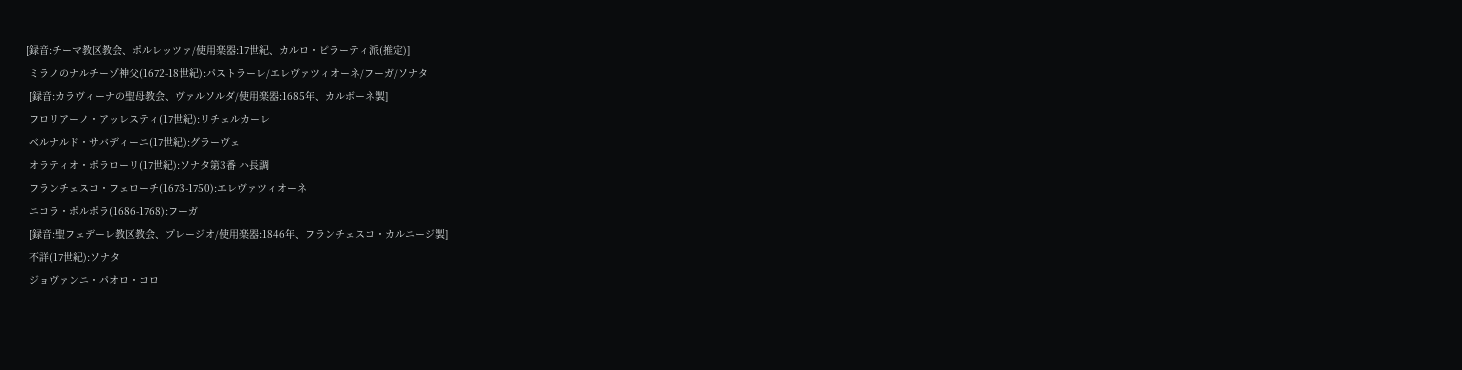[録音:チーマ教区教会、ポルレッツァ/使用楽器:17世紀、カルロ・ピラーティ派(推定)]
 ミラノのナルチーゾ神父(1672-18世紀):パストラーレ/エレヴァツィオーネ/フーガ/ソナタ
 [録音:カラヴィーナの聖母教会、ヴァルソルダ/使用楽器:1685年、カルボーネ製]
 フロリアーノ・アッレスティ(17世紀):リチェルカーレ
 ベルナルド・サバディーニ(17世紀):グラーヴェ
 オラティオ・ポラローリ(17世紀):ソナタ第3番 ハ長調
 フランチェスコ・フェローチ(1673-1750):エレヴァツィオーネ
 ニコラ・ポルポラ(1686-1768):フーガ
 [録音:聖フェデーレ教区教会、プレージオ/使用楽器:1846年、フランチェスコ・カルニージ製]
 不詳(17世紀):ソナタ
 ジョヴァンニ・パオロ・コロ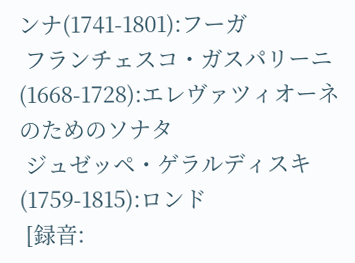ンナ(1741-1801):フーガ
 フランチェスコ・ガスパリーニ(1668-1728):エレヴァツィオーネのためのソナタ
 ジュゼッペ・ゲラルディスキ(1759-1815):ロンド
 [録音: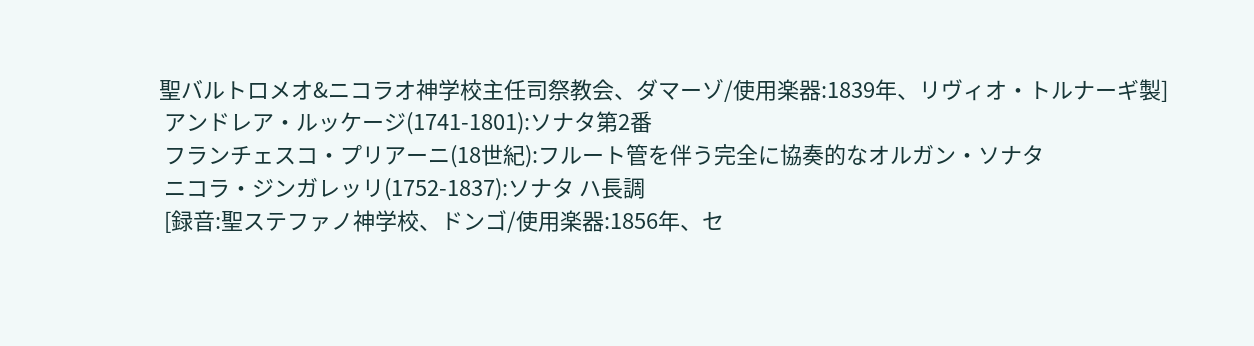聖バルトロメオ&ニコラオ神学校主任司祭教会、ダマーゾ/使用楽器:1839年、リヴィオ・トルナーギ製]
 アンドレア・ルッケージ(1741-1801):ソナタ第2番
 フランチェスコ・プリアーニ(18世紀):フルート管を伴う完全に協奏的なオルガン・ソナタ
 ニコラ・ジンガレッリ(1752-1837):ソナタ ハ長調
 [録音:聖ステファノ神学校、ドンゴ/使用楽器:1856年、セ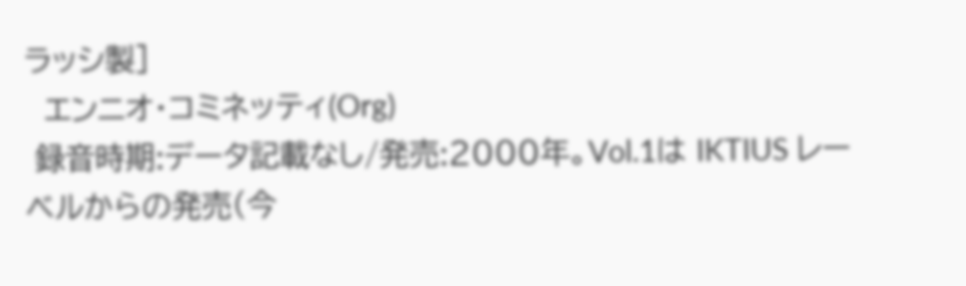ラッシ製]
  エンニオ・コミネッティ(Org)
 録音時期:データ記載なし/発売:2000年。Vol.1は IKTIUS レーベルからの発売(今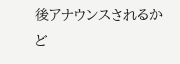後アナウンスされるかど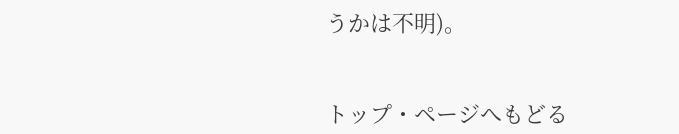うかは不明)。


トップ・ページへもどる